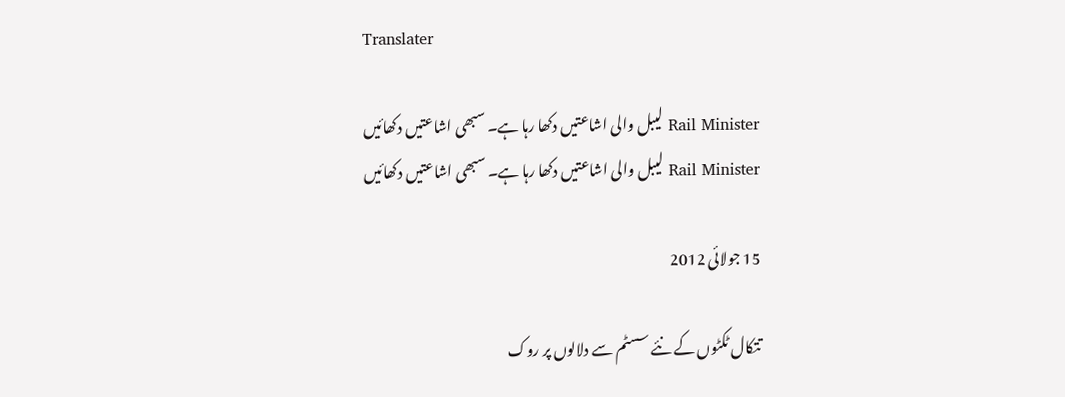Translater

Rail Minister لیبل والی اشاعتیں دکھا رہا ہے۔ سبھی اشاعتیں دکھائیں
Rail Minister لیبل والی اشاعتیں دکھا رہا ہے۔ سبھی اشاعتیں دکھائیں

15 جولائی 2012

تتکال ٹکٹوں کے نئے سسٹم سے دلالوں پر روک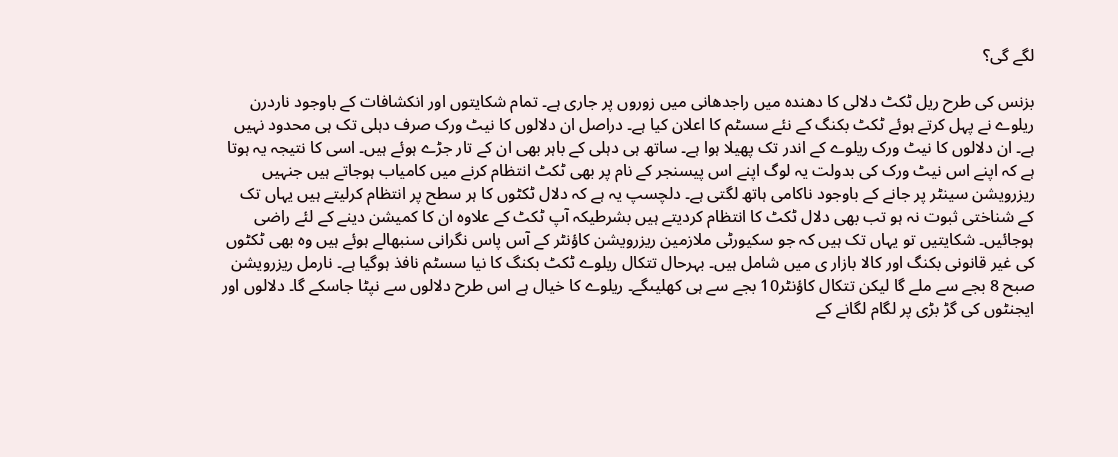لگے گی؟

بزنس کی طرح ریل ٹکٹ دلالی کا دھندہ میں راجدھانی میں زوروں پر جاری ہے۔ تمام شکایتوں اور انکشافات کے باوجود ناردرن ریلوے نے پہل کرتے ہوئے ٹکٹ بکنگ کے نئے سسٹم کا اعلان کیا ہے۔ دراصل ان دلالوں کا نیٹ ورک صرف دہلی تک ہی محدود نہیں ہے۔ ان دلالوں کا نیٹ ورک ریلوے کے اندر تک پھیلا ہوا ہے۔ ساتھ ہی دہلی کے باہر بھی ان کے تار جڑے ہوئے ہیں۔ اسی کا نتیجہ یہ ہوتا ہے کہ اپنے اس نیٹ ورک کی بدولت یہ لوگ اپنے اس پیسنجر کے نام پر بھی ٹکٹ انتظام کرنے میں کامیاب ہوجاتے ہیں جنہیں ریزرویشن سینٹر پر جانے کے باوجود ناکامی ہاتھ لگتی ہے۔ دلچسپ یہ ہے کہ دلال ٹکٹوں کا ہر سطح پر انتظام کرلیتے ہیں یہاں تک کے شناختی ثبوت نہ ہو تب بھی دلال ٹکٹ کا انتظام کردیتے ہیں بشرطیکہ آپ ٹکٹ کے علاوہ ان کا کمیشن دینے کے لئے راضی ہوجائیں۔ شکایتیں تو یہاں تک ہیں کہ جو سکیورٹی ملازمین ریزرویشن کاؤنٹر کے آس پاس نگرانی سنبھالے ہوئے ہیں وہ بھی ٹکٹوں کی غیر قانونی بکنگ اور کالا بازار ی میں شامل ہیں۔ بہرحال تتکال ریلوے ٹکٹ بکنگ کا نیا سسٹم نافذ ہوگیا ہے۔ نارمل ریزرویشن صبح 8 بجے سے ملے گا لیکن تتکال کاؤنٹر10 بجے سے ہی کھلیںگے۔ ریلوے کا خیال ہے اس طرح دلالوں سے نپٹا جاسکے گا۔ دلالوں اور ایجنٹوں کی گڑ بڑی پر لگام لگانے کے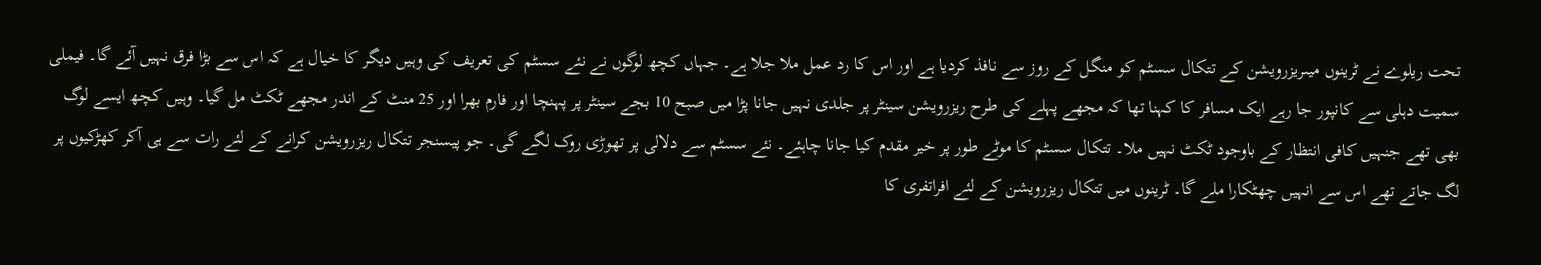تحت ریلوے نے ٹرینوں میںریزرویشن کے تتکال سسٹم کو منگل کے روز سے نافذ کردیا ہے اور اس کا رد عمل ملا جلا ہے۔ جہاں کچھ لوگوں نے نئے سسٹم کی تعریف کی وہیں دیگر کا خیال ہے کہ اس سے بڑا فرق نہیں آئے گا۔ فیملی سمیت دہلی سے کانپور جا رہے ایک مسافر کا کہنا تھا کہ مجھے پہلے کی طرح ریزرویشن سینٹر پر جلدی نہیں جانا پڑا میں صبح 10 بجے سینٹر پر پہنچا اور فارم بھرا اور 25 منٹ کے اندر مجھے ٹکٹ مل گیا۔ وہیں کچھ ایسے لوگ بھی تھے جنہیں کافی انتظار کے باوجود ٹکٹ نہیں ملا۔ تتکال سسٹم کا موٹے طور پر خیر مقدم کیا جانا چاہئے۔ نئے سسٹم سے دلالی پر تھوڑی روک لگے گی۔ جو پیسنجر تتکال ریزرویشن کرانے کے لئے رات سے ہی آکر کھڑکیوں پر لگ جاتے تھے اس سے انہیں چھٹکارا ملے گا۔ ٹرینوں میں تتکال ریزرویشن کے لئے افراتفری کا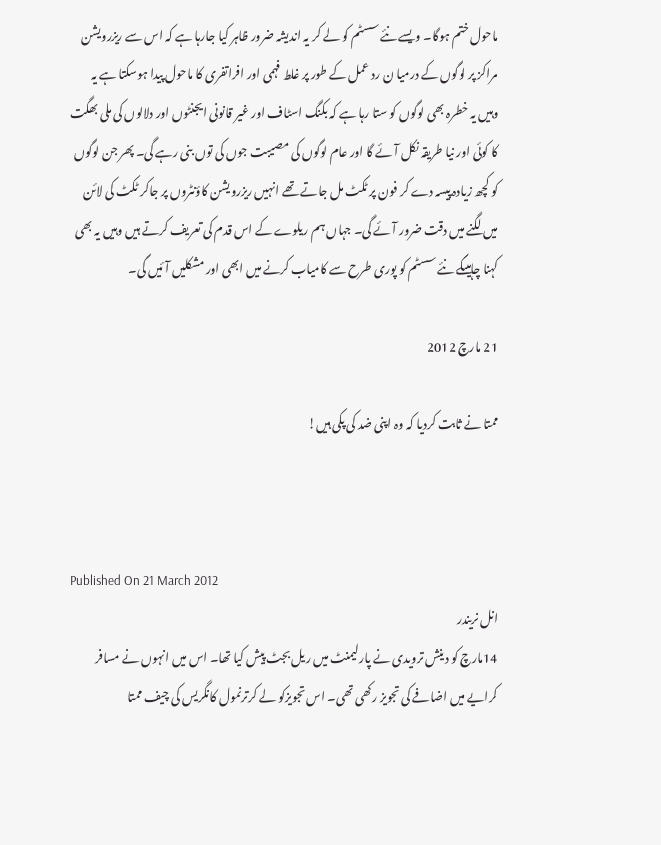ماحول ختم ہوگا۔ ویسے نئے سسٹم کو لے کر یہ اندیشہ ضرور ظاہر کیا جارہا ہے کہ اس سے ریزرویشن مراکز پر لوگوں کے درمیا ن رد عمل کے طور پر غلط فہمی اور افراتفری کا ماحول پیدا ہوسکتا ہے یہ وہیں یہ خطرہ بھی لوگوں کو ستا رہا ہے کہ بکنگ اسٹاف اور غیر قانونی ایجنٹوں اور دلالوں کی ملی بھگت کا کوئی اور نیا طریقہ نکل آئے گا اور عام لوگوں کی مصیبت جوں کی توں بنی رہے گی۔ پھر جن لوگوں کو کچھ زیادہ پیسہ دے کر فون پر ٹکٹ مل جاتے تھے انہیں ریزرویشن کاؤنٹروں پر جاکر ٹکٹ کی لائن میں لگنے میں دقت ضرور آئے گی۔ جہاں ہم ریلوے کے اس قدم کی تعریف کرتے ہیں وہیں یہ بھی کہنا چاہیںگے نئے سسٹم کو پوری طرح سے کامیاب کرنے میں ابھی اور مشکلیں آئیں گی۔

21 مارچ 2012

ممتا نے ثابت کردیا کہ وہ اپنی ضد کی پکی ہیں!



Published On 21 March 2012
انل نریندر
14مارچ کو دینش ترویدی نے پارلیمنٹ میں ریل بجٹ پیش کیا تھا۔ اس میں انہوں نے مسافر کرایے میں اضافے کی تجویز رکھی تھی۔ اس تجویزکو لے کرترنمول کانگریس کی چیف ممتا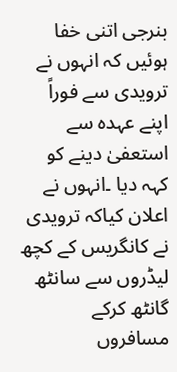بنرجی اتنی خفا ہوئیں کہ انہوں نے ترویدی سے فوراً اپنے عہدہ سے استعفیٰ دینے کو کہہ دیا ۔انہوں نے اعلان کیاکہ ترویدی نے کانگریس کے کچھ لیڈروں سے سانٹھ گانٹھ کرکے مسافروں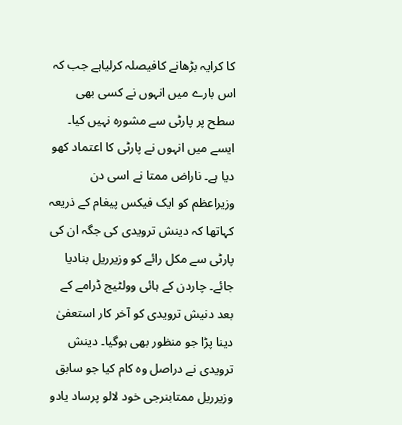کا کرایہ بڑھانے کافیصلہ کرلیاہے جب کہ اس بارے میں انہوں نے کسی بھی سطح پر پارٹی سے مشورہ نہیں کیا۔ ایسے میں انہوں نے پارٹی کا اعتماد کھو دیا ہے۔ ناراض ممتا نے اسی دن وزیراعظم کو ایک فیکس پیغام کے ذریعہ کہاتھا کہ دینش ترویدی کی جگہ ان کی پارٹی سے مکل رائے کو وزیرریل بنادیا جائے۔ چاردن کے ہائی وولٹیج ڈرامے کے بعد دنیش ترویدی کو آخر کار استعفیٰ دینا پڑا جو منظور بھی ہوگیا۔ دینش ترویدی نے دراصل وہ کام کیا جو سابق وزیرریل ممتابنرجی خود لالو پرساد یادو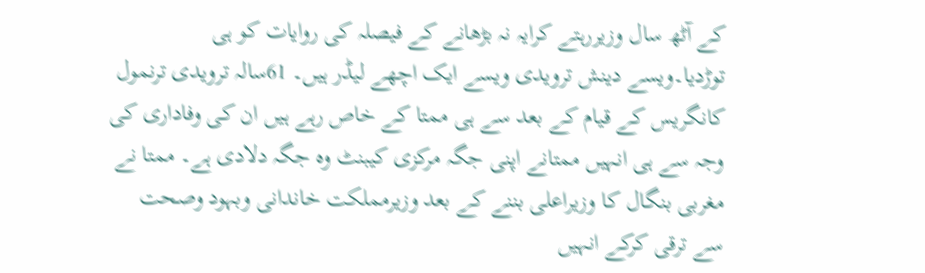کے آٹھ سال وزیررہتے کرایہ نہ بڑھانے کے فیصلہ کی روایات کو ہی توڑدیا۔ویسے دینش ترویدی ویسے ایک اچھے لیڈر ہیں۔ 61سالہ ترویدی ترنمول کانگریس کے قیام کے بعد سے ہی ممتا کے خاص رہے ہیں ان کی وفاداری کی وجہ سے ہی انہیں ممتانے اپنی جگہ مرکزی کیبنٹ وہ جگہ دلادی ہے۔ ممتا نے مغربی بنگال کا وزیراعلی بننے کے بعد وزیرمملکت خاندانی وبہود وصحت سے ترقی کرکے انہیں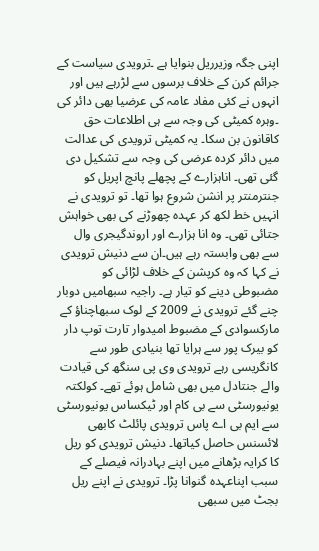اپنی جگہ وزیرریل بنوایا ہے ۔ترویدی سیاست کے جرائم کرن کے خلاف برسوں سے لڑرہے ہیں اور انہوں نے کئی مفاد عامہ کی عرضیا بھی دائر کی ۔وہرہ کمیٹی کی وجہ سے ہی اطلاعات حق کاقانون بن سکا۔ یہ کمیٹی ترویدی کی عدالت میں دائر کردہ عرضی کی وجہ سے تشکیل دی گئی تھی۔ اناہزارے کے پچھلے پانچ اپریل کو جنترمنتر پر انشن شروع ہوا تھا۔ تو ترویدی نے انہیں خط لکھ کر عہدہ چھوڑنے کی بھی خواہش جتائی تھی۔ وہ انا ہزارے اور اروندگیجری وال سے بھی وابستہ رہے ہیں۔ان سے دنیش ترویدی نے کہا کہ وہ کرپشن کے خلاف لڑائی کو مضبوطی دینے کو تیار ہے۔ راجیہ سبھامیں دوبار چنے گئے ترویدی نے 2009 کے لوک سبھاچناؤ کے مارکسوادی کے مضبوط امیدوار تارت توپ دار کو بیرک پور سے ہرایا تھا بنیادی طور سے کانگریسی رہے ترویدی وی پی سنگھ کی قیادت والے جنتادل میں بھی شامل ہوئے تھے۔ کولکتہ یونیورسٹی سے بی کام اور ٹیکساس یونیورسٹی سے ایم بی اے پاس ترویدی پائلٹ کابھی لائسنس حاصل کیاتھا۔ دنیش ترویدی کو ریل کا کرایہ بڑھانے میں اپنے بہادرانہ فیصلے کے سبب اپناعہدہ گنوانا پڑا۔ ترویدی نے اپنے ریل بجٹ میں سبھی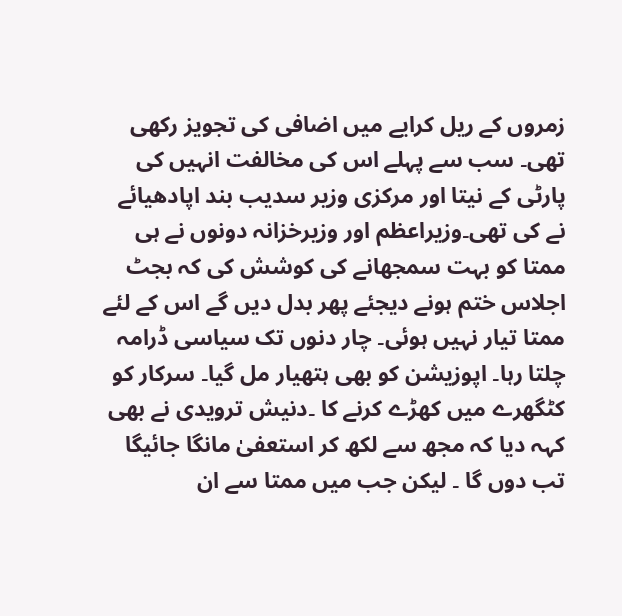زمروں کے ریل کرایے میں اضافی کی تجویز رکھی تھی۔ سب سے پہلے اس کی مخالفت انہیں کی پارٹی کے نیتا اور مرکزی وزیر سدیب بند اپادھیائے نے کی تھی۔وزیراعظم اور وزیرخزانہ دونوں نے ہی ممتا کو بہت سمجھانے کی کوشش کی کہ بجٹ اجلاس ختم ہونے دیجئے پھر بدل دیں گے اس کے لئے ممتا تیار نہیں ہوئی۔ چار دنوں تک سیاسی ڈرامہ چلتا رہا۔ اپوزیشن کو بھی ہتھیار مل گیا۔ سرکار کو کٹگھرے میں کھڑے کرنے کا ۔دنیش ترویدی نے بھی کہہ دیا کہ مجھ سے لکھ کر استعفیٰ مانگا جائیگا تب دوں گا ۔ لیکن جب میں ممتا سے ان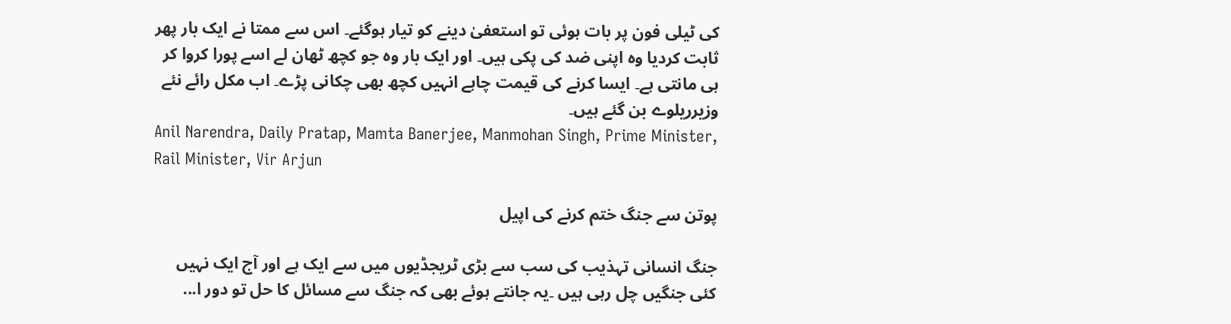کی ٹیلی فون پر بات ہوئی تو استعفیٰ دینے کو تیار ہوگئے۔ اس سے ممتا نے ایک بار پھر ثابت کردیا وہ اپنی ضد کی پکی ہیں۔ اور ایک بار وہ جو کچھ ٹھان لے اسے پورا کروا کر ہی مانتی ہے۔ ایسا کرنے کی قیمت چاہے انہیں کچھ بھی چکانی پڑے۔ اب مکل رائے نئے وزیرریلوے بن گئے ہیں۔
Anil Narendra, Daily Pratap, Mamta Banerjee, Manmohan Singh, Prime Minister, Rail Minister, Vir Arjun

پوتن سے جنگ ختم کرنے کی اپیل

جنگ انسانی تہذیب کی سب سے بڑی ٹریجڈیوں میں سے ایک ہے اور آج ایک نہیں کئی جنگیں چل رہی ہیں ۔یہ جانتے ہوئے بھی کہ جنگ سے مسائل کا حل تو دور ا...